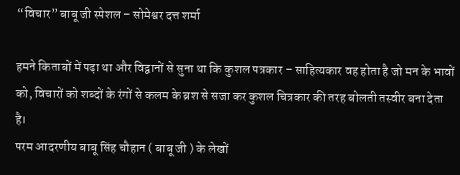“विचार” बाबू जी स्पेशल – सोमेश्वर दत्त शर्मा

हमने किताबों में पढ़ा था और विद्वानों से सुना था कि कुशल पत्रकार – साहित्यकार वह होता है जो मन के भावों को, विचारों को शब्दों के रंगों से कलम के ब्रश से सजा कर कुशल चित्रकार की तरह बोलती तस्वीर बना देता है।
परम आदरणीय बाबू सिंह चौहान ( बाबू जी ) के लेखों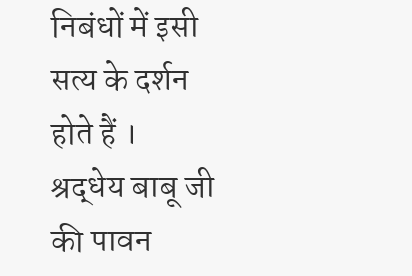निबंधों में इसी सत्य के दर्शन होते हैं ।
श्रद्धेय बाबू जी की पावन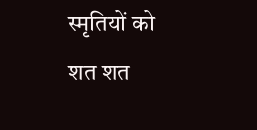स्मृतियों को शत शत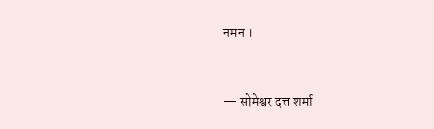नमन ।


— सोमेश्वर दत्त शर्मा